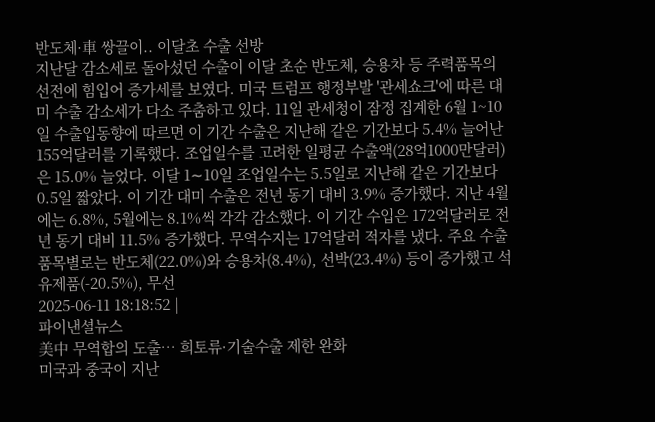반도체·車 쌍끌이.. 이달초 수출 선방
지난달 감소세로 돌아섰던 수출이 이달 초순 반도체, 승용차 등 주력품목의 선전에 힘입어 증가세를 보였다. 미국 트럼프 행정부발 '관세쇼크'에 따른 대미 수출 감소세가 다소 주춤하고 있다. 11일 관세청이 잠정 집계한 6월 1~10일 수출입동향에 따르면 이 기간 수출은 지난해 같은 기간보다 5.4% 늘어난 155억달러를 기록했다. 조업일수를 고려한 일평균 수출액(28억1000만달러)은 15.0% 늘었다. 이달 1∼10일 조업일수는 5.5일로 지난해 같은 기간보다 0.5일 짧았다. 이 기간 대미 수출은 전년 동기 대비 3.9% 증가했다. 지난 4월에는 6.8%, 5월에는 8.1%씩 각각 감소했다. 이 기간 수입은 172억달러로 전년 동기 대비 11.5% 증가했다. 무역수지는 17억달러 적자를 냈다. 주요 수출품목별로는 반도체(22.0%)와 승용차(8.4%), 선박(23.4%) 등이 증가했고 석유제품(-20.5%), 무선
2025-06-11 18:18:52 |
파이낸셜뉴스
美中 무역합의 도출… 희토류·기술수출 제한 완화
미국과 중국이 지난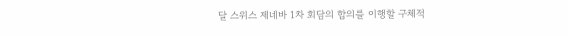달 스위스 제네바 1차 회담의 합의를 이행할 구체적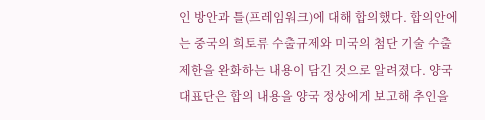인 방안과 틀(프레임워크)에 대해 합의했다. 합의안에는 중국의 희토류 수출규제와 미국의 첨단 기술 수출제한을 완화하는 내용이 담긴 것으로 알려졌다. 양국 대표단은 합의 내용을 양국 정상에게 보고해 추인을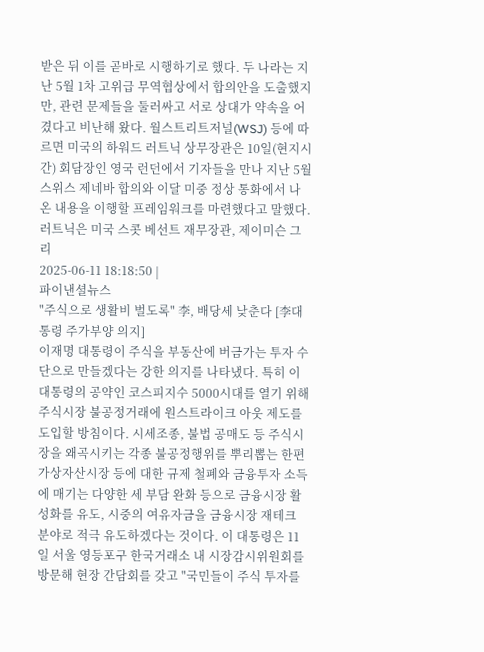받은 뒤 이를 곧바로 시행하기로 했다. 두 나라는 지난 5월 1차 고위급 무역협상에서 합의안을 도출했지만, 관련 문제들을 둘러싸고 서로 상대가 약속을 어겼다고 비난해 왔다. 월스트리트저널(WSJ) 등에 따르면 미국의 하워드 러트닉 상무장관은 10일(현지시간) 회담장인 영국 런던에서 기자들을 만나 지난 5월 스위스 제네바 합의와 이달 미중 정상 통화에서 나온 내용을 이행할 프레임워크를 마련했다고 말했다. 러트닉은 미국 스콧 베선트 재무장관, 제이미슨 그리
2025-06-11 18:18:50 |
파이낸셜뉴스
"주식으로 생활비 벌도록" 李, 배당세 낮춘다 [李대통령 주가부양 의지]
이재명 대통령이 주식을 부동산에 버금가는 투자 수단으로 만들겠다는 강한 의지를 나타냈다. 특히 이 대통령의 공약인 코스피지수 5000시대를 열기 위해 주식시장 불공정거래에 원스트라이크 아웃 제도를 도입할 방침이다. 시세조종, 불법 공매도 등 주식시장을 왜곡시키는 각종 불공정행위를 뿌리뽑는 한편 가상자산시장 등에 대한 규제 철폐와 금융투자 소득에 매기는 다양한 세 부담 완화 등으로 금융시장 활성화를 유도, 시중의 여유자금을 금융시장 재테크 분야로 적극 유도하겠다는 것이다. 이 대통령은 11일 서울 영등포구 한국거래소 내 시장감시위원회를 방문해 현장 간담회를 갖고 "국민들이 주식 투자를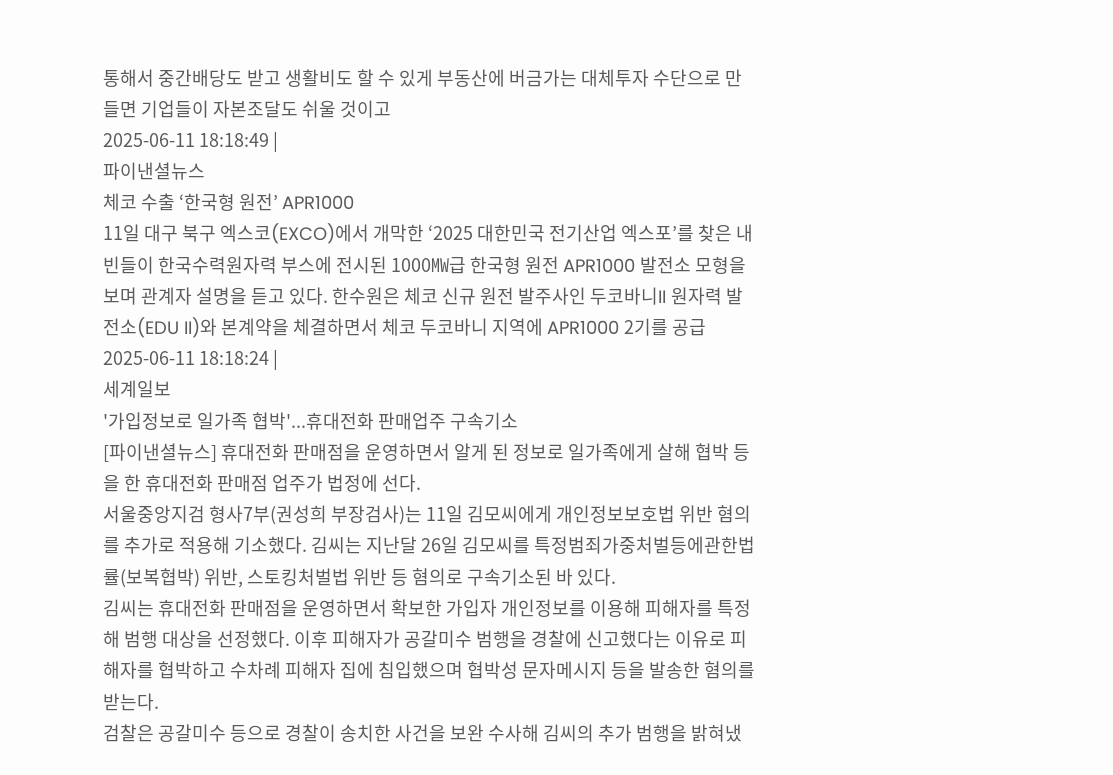통해서 중간배당도 받고 생활비도 할 수 있게 부동산에 버금가는 대체투자 수단으로 만들면 기업들이 자본조달도 쉬울 것이고
2025-06-11 18:18:49 |
파이낸셜뉴스
체코 수출 ‘한국형 원전’ APR1000
11일 대구 북구 엑스코(EXCO)에서 개막한 ‘2025 대한민국 전기산업 엑스포’를 찾은 내빈들이 한국수력원자력 부스에 전시된 1000㎿급 한국형 원전 APR1000 발전소 모형을 보며 관계자 설명을 듣고 있다. 한수원은 체코 신규 원전 발주사인 두코바니II 원자력 발전소(EDU II)와 본계약을 체결하면서 체코 두코바니 지역에 APR1000 2기를 공급
2025-06-11 18:18:24 |
세계일보
'가입정보로 일가족 협박'...휴대전화 판매업주 구속기소
[파이낸셜뉴스] 휴대전화 판매점을 운영하면서 알게 된 정보로 일가족에게 살해 협박 등을 한 휴대전화 판매점 업주가 법정에 선다.
서울중앙지검 형사7부(권성희 부장검사)는 11일 김모씨에게 개인정보보호법 위반 혐의를 추가로 적용해 기소했다. 김씨는 지난달 26일 김모씨를 특정범죄가중처벌등에관한법률(보복협박) 위반, 스토킹처벌법 위반 등 혐의로 구속기소된 바 있다.
김씨는 휴대전화 판매점을 운영하면서 확보한 가입자 개인정보를 이용해 피해자를 특정해 범행 대상을 선정했다. 이후 피해자가 공갈미수 범행을 경찰에 신고했다는 이유로 피해자를 협박하고 수차례 피해자 집에 침입했으며 협박성 문자메시지 등을 발송한 혐의를 받는다.
검찰은 공갈미수 등으로 경찰이 송치한 사건을 보완 수사해 김씨의 추가 범행을 밝혀냈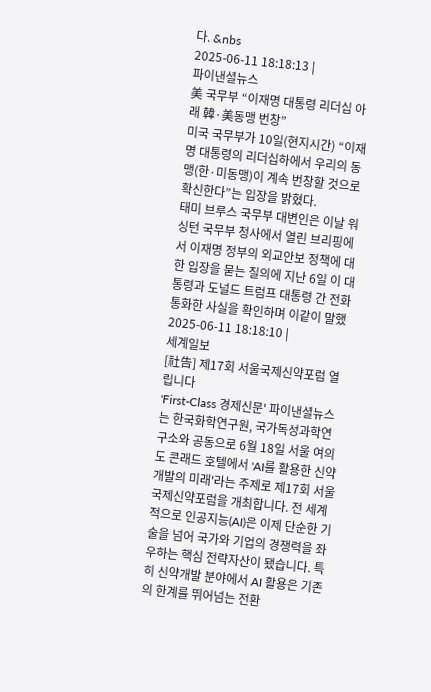다. &nbs
2025-06-11 18:18:13 |
파이낸셜뉴스
美 국무부 “이재명 대통령 리더십 아래 韓·美동맹 번창”
미국 국무부가 10일(현지시간) “이재명 대통령의 리더십하에서 우리의 동맹(한·미동맹)이 계속 번창할 것으로 확신한다”는 입장을 밝혔다.
태미 브루스 국무부 대변인은 이날 워싱턴 국무부 청사에서 열린 브리핑에서 이재명 정부의 외교안보 정책에 대한 입장을 묻는 질의에 지난 6일 이 대통령과 도널드 트럼프 대통령 간 전화 통화한 사실을 확인하며 이같이 말했
2025-06-11 18:18:10 |
세계일보
[社告] 제17회 서울국제신약포럼 열립니다
'First-Class 경제신문' 파이낸셜뉴스는 한국화학연구원, 국가독성과학연구소와 공동으로 6월 18일 서울 여의도 콘래드 호텔에서 'AI를 활용한 신약개발의 미래'라는 주제로 제17회 서울국제신약포럼을 개최합니다. 전 세계적으로 인공지능(AI)은 이제 단순한 기술을 넘어 국가와 기업의 경쟁력을 좌우하는 핵심 전략자산이 됐습니다. 특히 신약개발 분야에서 AI 활용은 기존의 한계를 뛰어넘는 전환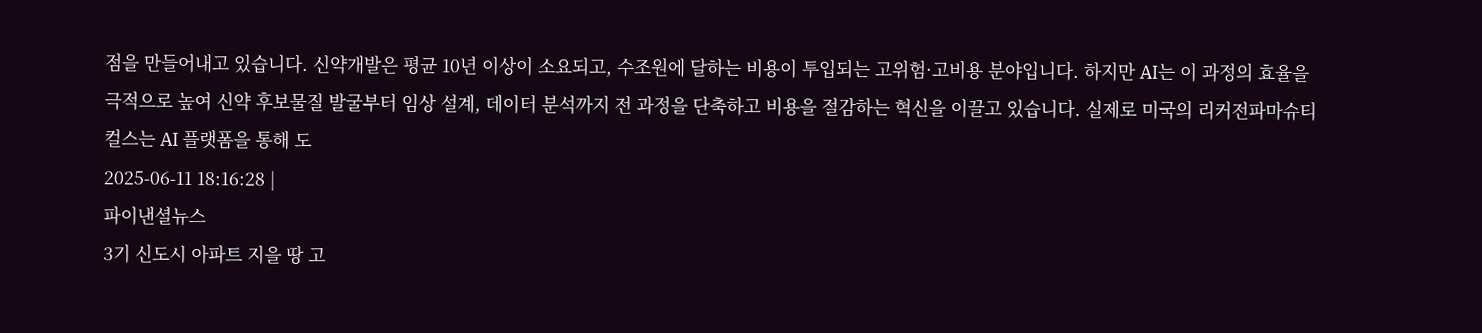점을 만들어내고 있습니다. 신약개발은 평균 10년 이상이 소요되고, 수조원에 달하는 비용이 투입되는 고위험·고비용 분야입니다. 하지만 AI는 이 과정의 효율을 극적으로 높여 신약 후보물질 발굴부터 임상 설계, 데이터 분석까지 전 과정을 단축하고 비용을 절감하는 혁신을 이끌고 있습니다. 실제로 미국의 리커전파마슈티컬스는 AI 플랫폼을 통해 도
2025-06-11 18:16:28 |
파이낸셜뉴스
3기 신도시 아파트 지을 땅 고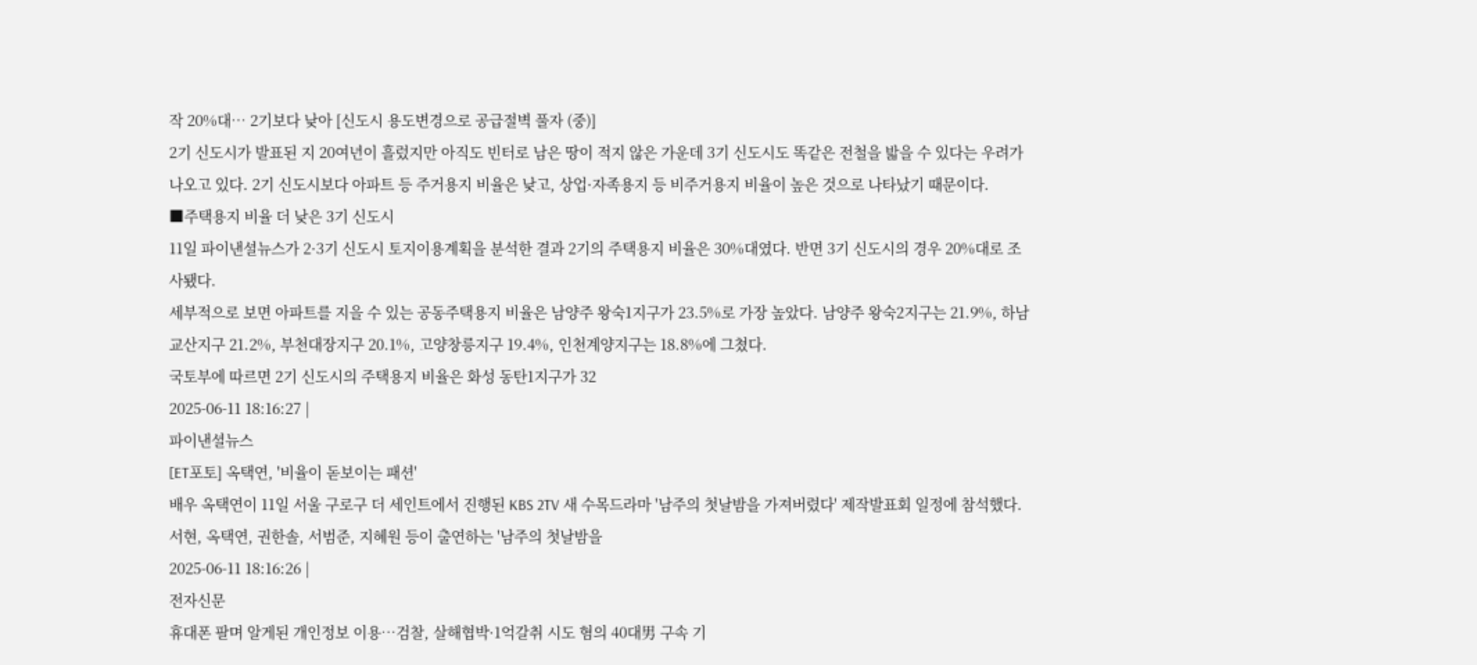작 20%대… 2기보다 낮아 [신도시 용도변경으로 공급절벽 풀자 (중)]
2기 신도시가 발표된 지 20여년이 흘렀지만 아직도 빈터로 남은 땅이 적지 않은 가운데 3기 신도시도 똑같은 전철을 밟을 수 있다는 우려가 나오고 있다. 2기 신도시보다 아파트 등 주거용지 비율은 낮고, 상업·자족용지 등 비주거용지 비율이 높은 것으로 나타났기 때문이다.
■주택용지 비율 더 낮은 3기 신도시
11일 파이낸셜뉴스가 2·3기 신도시 토지이용계획을 분석한 결과 2기의 주택용지 비율은 30%대였다. 반면 3기 신도시의 경우 20%대로 조사됐다.
세부적으로 보면 아파트를 지을 수 있는 공동주택용지 비율은 남양주 왕숙1지구가 23.5%로 가장 높았다. 남양주 왕숙2지구는 21.9%, 하남교산지구 21.2%, 부천대장지구 20.1%, 고양창릉지구 19.4%, 인천계양지구는 18.8%에 그쳤다.
국토부에 따르면 2기 신도시의 주택용지 비율은 화성 동탄1지구가 32
2025-06-11 18:16:27 |
파이낸셜뉴스
[ET포토] 옥택연, '비율이 돋보이는 패션'
배우 옥택연이 11일 서울 구로구 더 세인트에서 진행된 KBS 2TV 새 수목드라마 '남주의 첫날밤을 가져버렸다' 제작발표회 일정에 참석했다. 서현, 옥택연, 권한솔, 서범준, 지혜원 등이 출연하는 '남주의 첫날밤을
2025-06-11 18:16:26 |
전자신문
휴대폰 팔며 알게된 개인정보 이용…검찰, 살해협박·1억갈취 시도 혐의 40대男 구속 기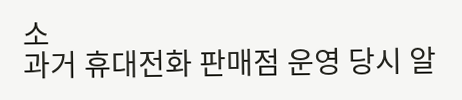소
과거 휴대전화 판매점 운영 당시 알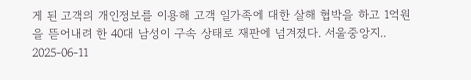게 된 고객의 개인정보를 이용해 고객 일가족에 대한 살해 협박을 하고 1억원을 뜯어내려 한 40대 남성이 구속 상태로 재판에 넘겨졌다. 서울중앙지..
2025-06-11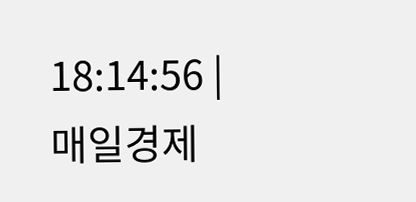18:14:56 |
매일경제